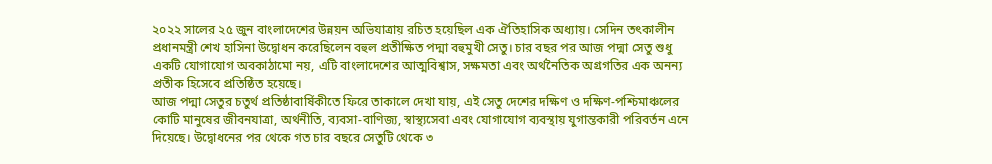২০২২ সালের ২৫ জুন বাংলাদেশের উন্নয়ন অভিযাত্রায় রচিত হয়েছিল এক ঐতিহাসিক অধ্যায়। সেদিন তৎকালীন প্রধানমন্ত্রী শেখ হাসিনা উদ্বোধন করেছিলেন বহুল প্রতীক্ষিত পদ্মা বহুমুখী সেতু। চার বছর পর আজ পদ্মা সেতু শুধু একটি যোগাযোগ অবকাঠামো নয়, এটি বাংলাদেশের আত্মবিশ্বাস, সক্ষমতা এবং অর্থনৈতিক অগ্রগতির এক অনন্য প্রতীক হিসেবে প্রতিষ্ঠিত হয়েছে।
আজ পদ্মা সেতুর চতুর্থ প্রতিষ্ঠাবার্ষিকীতে ফিরে তাকালে দেখা যায়, এই সেতু দেশের দক্ষিণ ও দক্ষিণ-পশ্চিমাঞ্চলের কোটি মানুষের জীবনযাত্রা, অর্থনীতি, ব্যবসা-বাণিজ্য, স্বাস্থ্যসেবা এবং যোগাযোগ ব্যবস্থায় যুগান্তকারী পরিবর্তন এনে দিয়েছে। উদ্বোধনের পর থেকে গত চার বছরে সেতুটি থেকে ৩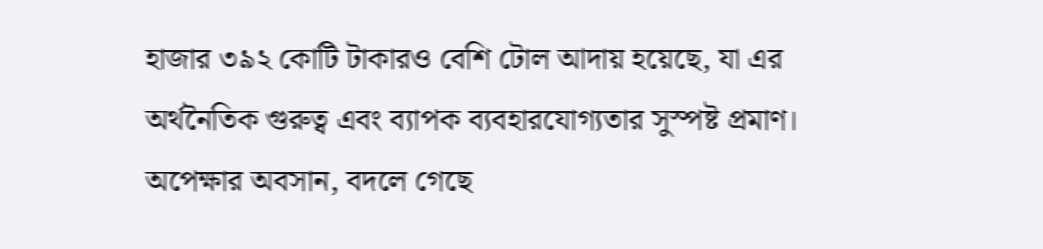হাজার ৩৯২ কোটি টাকারও বেশি টোল আদায় হয়েছে, যা এর অর্থনৈতিক গুরুত্ব এবং ব্যাপক ব্যবহারযোগ্যতার সুস্পষ্ট প্রমাণ।
অপেক্ষার অবসান, বদলে গেছে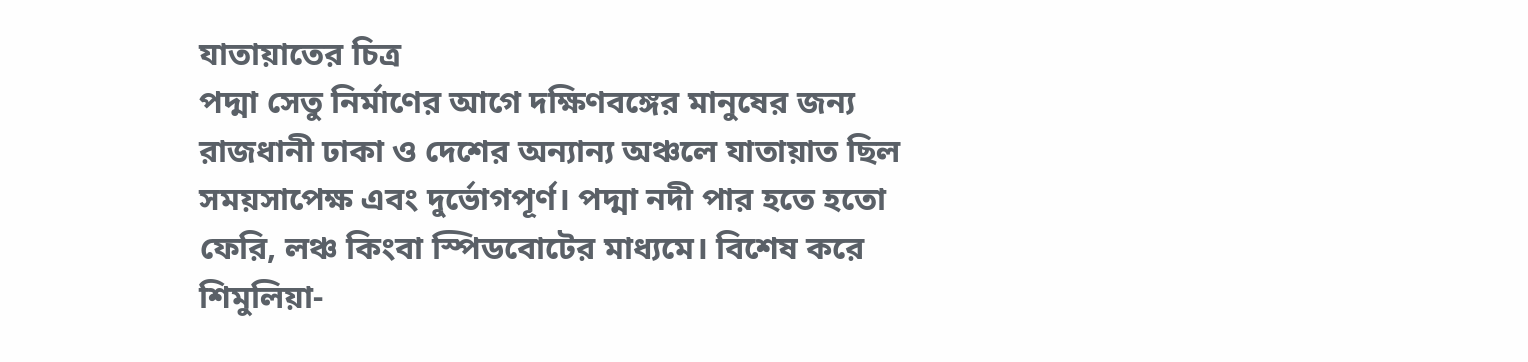যাতায়াতের চিত্র
পদ্মা সেতু নির্মাণের আগে দক্ষিণবঙ্গের মানুষের জন্য রাজধানী ঢাকা ও দেশের অন্যান্য অঞ্চলে যাতায়াত ছিল সময়সাপেক্ষ এবং দুর্ভোগপূর্ণ। পদ্মা নদী পার হতে হতো ফেরি, লঞ্চ কিংবা স্পিডবোটের মাধ্যমে। বিশেষ করে শিমুলিয়া-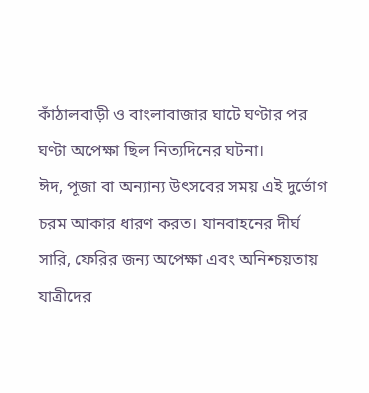কাঁঠালবাড়ী ও বাংলাবাজার ঘাটে ঘণ্টার পর ঘণ্টা অপেক্ষা ছিল নিত্যদিনের ঘটনা।
ঈদ, পূজা বা অন্যান্য উৎসবের সময় এই দুর্ভোগ চরম আকার ধারণ করত। যানবাহনের দীর্ঘ সারি, ফেরির জন্য অপেক্ষা এবং অনিশ্চয়তায় যাত্রীদের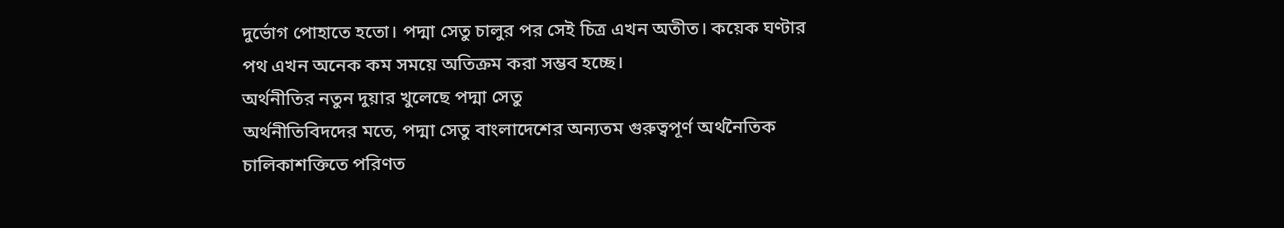দুর্ভোগ পোহাতে হতো। পদ্মা সেতু চালুর পর সেই চিত্র এখন অতীত। কয়েক ঘণ্টার পথ এখন অনেক কম সময়ে অতিক্রম করা সম্ভব হচ্ছে।
অর্থনীতির নতুন দুয়ার খুলেছে পদ্মা সেতু
অর্থনীতিবিদদের মতে, পদ্মা সেতু বাংলাদেশের অন্যতম গুরুত্বপূর্ণ অর্থনৈতিক চালিকাশক্তিতে পরিণত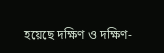হয়েছে দক্ষিণ ও দক্ষিণ-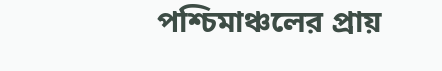পশ্চিমাঞ্চলের প্রায়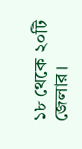১৮ থেকে ২০টি জেলার।